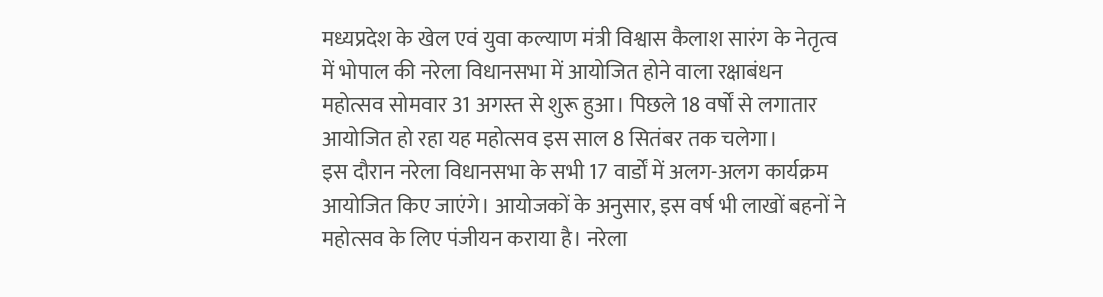मध्यप्रदेश के खेल एवं युवा कल्याण मंत्री विश्वास कैलाश सारंग के नेतृत्व में भोपाल की नरेला विधानसभा में आयोजित होने वाला रक्षाबंधन महोत्सव सोमवार 31 अगस्त से शुरू हुआ। पिछले 18 वर्षों से लगातार आयोजित हो रहा यह महोत्सव इस साल 8 सितंबर तक चलेगा।
इस दौरान नरेला विधानसभा के सभी 17 वार्डों में अलग-अलग कार्यक्रम आयोजित किए जाएंगे। आयोजकों के अनुसार, इस वर्ष भी लाखों बहनों ने महोत्सव के लिए पंजीयन कराया है। नरेला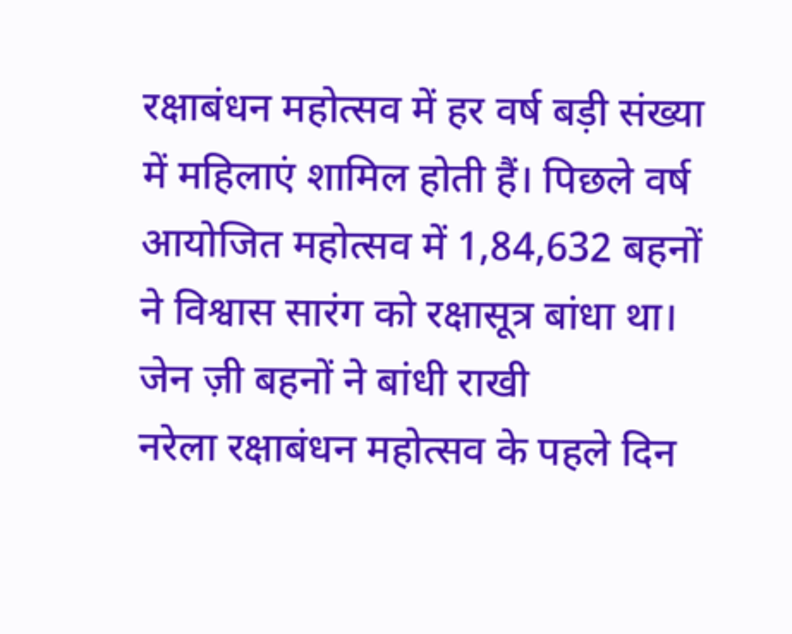रक्षाबंधन महोत्सव में हर वर्ष बड़ी संख्या में महिलाएं शामिल होती हैं। पिछले वर्ष आयोजित महोत्सव में 1,84,632 बहनों ने विश्वास सारंग को रक्षासूत्र बांधा था।
जेन ज़ी बहनों ने बांधी राखी
नरेला रक्षाबंधन महोत्सव के पहले दिन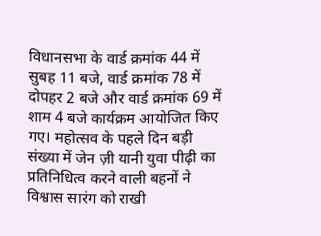विधानसभा के वार्ड क्रमांक 44 में सुबह 11 बजे, वार्ड क्रमांक 78 में दोपहर 2 बजे और वार्ड क्रमांक 69 में शाम 4 बजे कार्यक्रम आयोजित किए गए। महोत्सव के पहले दिन बड़ी संख्या में जेन ज़ी यानी युवा पीढ़ी का प्रतिनिधित्व करने वाली बहनों ने विश्वास सारंग को राखी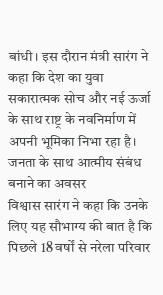बांधी। इस दौरान मंत्री सारंग ने कहा कि देश का युवा सकारात्मक सोच और नई ऊर्जा के साथ राष्ट्र के नवनिर्माण में अपनी भूमिका निभा रहा है।
जनता के साथ आत्मीय संबंध बनाने का अवसर
विश्वास सारंग ने कहा कि उनके लिए यह सौभाग्य की बात है कि पिछले 18 वर्षों से नरेला परिवार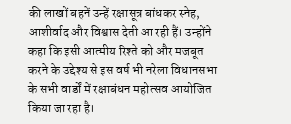की लाखों बहनें उन्हें रक्षासूत्र बांधकर स्नेह, आशीर्वाद और विश्वास देती आ रही हैं। उन्होंने कहा कि इसी आत्मीय रिश्ते को और मजबूत करने के उद्देश्य से इस वर्ष भी नरेला विधानसभा के सभी वार्डों में रक्षाबंधन महोत्सव आयोजित किया जा रहा है।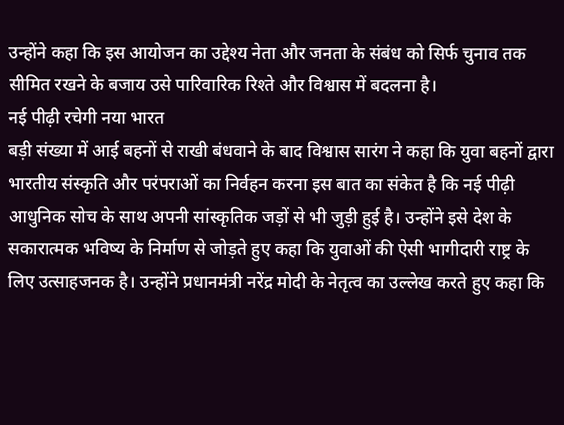उन्होंने कहा कि इस आयोजन का उद्देश्य नेता और जनता के संबंध को सिर्फ चुनाव तक सीमित रखने के बजाय उसे पारिवारिक रिश्ते और विश्वास में बदलना है।
नई पीढ़ी रचेगी नया भारत
बड़ी संख्या में आई बहनों से राखी बंधवाने के बाद विश्वास सारंग ने कहा कि युवा बहनों द्वारा भारतीय संस्कृति और परंपराओं का निर्वहन करना इस बात का संकेत है कि नई पीढ़ी आधुनिक सोच के साथ अपनी सांस्कृतिक जड़ों से भी जुड़ी हुई है। उन्होंने इसे देश के सकारात्मक भविष्य के निर्माण से जोड़ते हुए कहा कि युवाओं की ऐसी भागीदारी राष्ट्र के लिए उत्साहजनक है। उन्होंने प्रधानमंत्री नरेंद्र मोदी के नेतृत्व का उल्लेख करते हुए कहा कि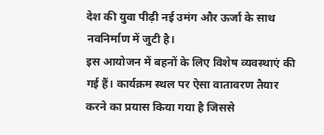देश की युवा पीढ़ी नई उमंग और ऊर्जा के साथ नवनिर्माण में जुटी है।
इस आयोजन में बहनों के लिए विशेष व्यवस्थाएं की गई हैं। कार्यक्रम स्थल पर ऐसा वातावरण तैयार करने का प्रयास किया गया है जिससे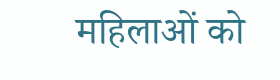महिलाओं को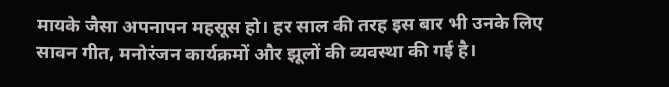मायके जैसा अपनापन महसूस हो। हर साल की तरह इस बार भी उनके लिए सावन गीत, मनोरंजन कार्यक्रमों और झूलों की व्यवस्था की गई है।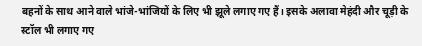बहनों के साथ आने वाले भांजे-भांजियों के लिए भी झूले लगाए गए हैं। इसके अलावा मेहंदी और चूड़ी के स्टॉल भी लगाए गए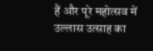हैं और पूरे महोत्सव में उल्लास उत्साह का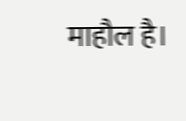माहौल है।